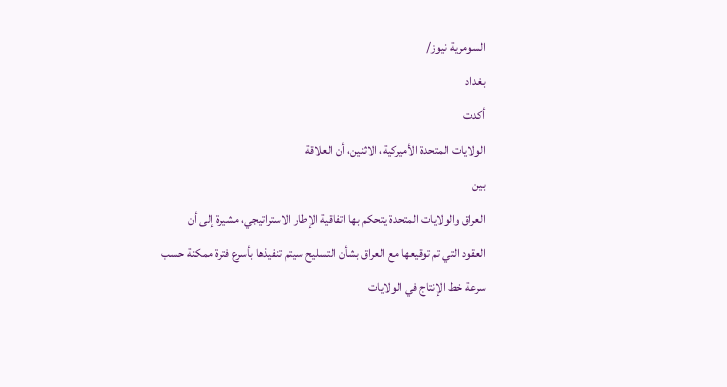السومرية نيوز/
بغداد
أكدت
الولايات المتحدة الأميركية، الاثنين، أن العلاقة
بين
العراق والولايات المتحدة يتحكم بها اتفاقية الإطار الاستراتيجي، مشيرة إلى أن
العقود التي تم توقيعها مع العراق بشأن التسليح سيتم تنفيذها بأسرع فترة ممكنة حسب
سرعة خط الإنتاج في الولايات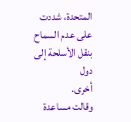المتحدة، شددت على عدم السماح بنقل الأسلحة إلى دول
أخرى.
وقالت مساعدة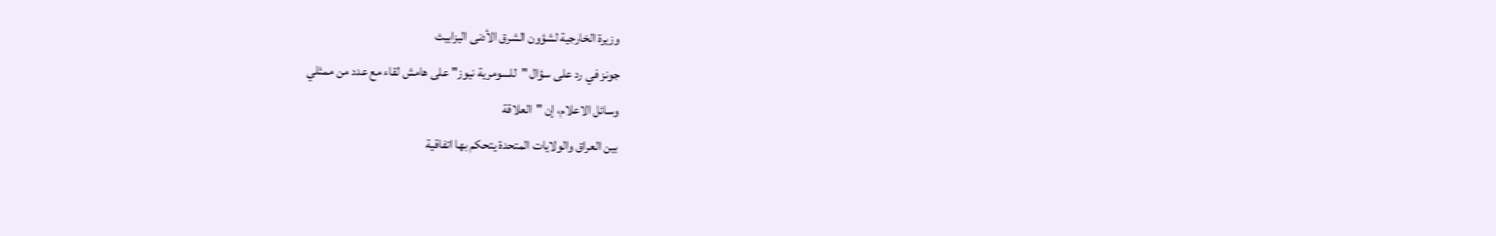وزيرة الخارجية لشؤون الشرق الأدنى اليزابيث
جونز في رد على سؤال "للسومرية نيوز" على هامش لقاء مع عدد من ممثلي
وسائل الاعلام، إن "العلاقة
بين العراق والولايات المتحدة يتحكم بها اتفاقية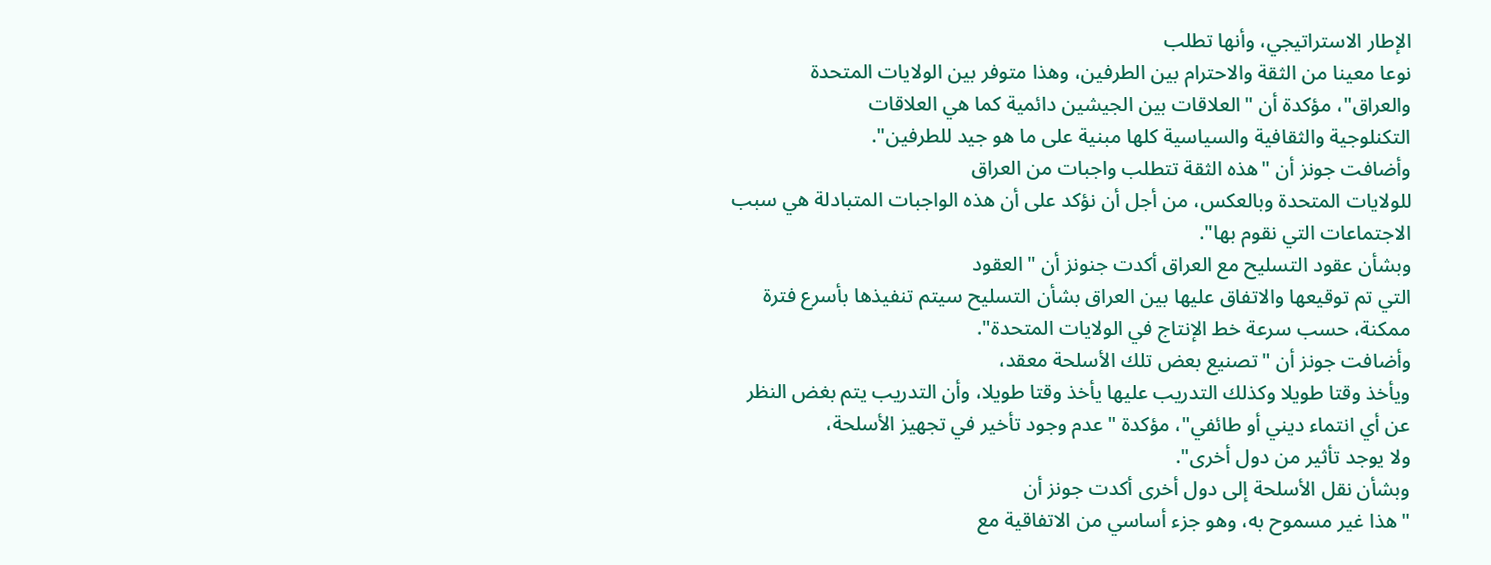الإطار الاستراتيجي، وأنها تطلب
نوعا معينا من الثقة والاحترام بين الطرفين، وهذا متوفر بين الولايات المتحدة
والعراق"، مؤكدة أن "العلاقات بين الجيشين دائمية كما هي العلاقات
التكنلوجية والثقافية والسياسية كلها مبنية على ما هو جيد للطرفين".
وأضافت جونز أن "هذه الثقة تتطلب واجبات من العراق
للولايات المتحدة وبالعكس، من أجل أن نؤكد على أن هذه الواجبات المتبادلة هي سبب
الاجتماعات التي نقوم بها".
وبشأن عقود التسليح مع العراق أكدت جنونز أن "العقود
التي تم توقيعها والاتفاق عليها بين العراق بشأن التسليح سيتم تنفيذها بأسرع فترة
ممكنة، حسب سرعة خط الإنتاج في الولايات المتحدة".
وأضافت جونز أن "تصنيع بعض تلك الأسلحة معقد،
ويأخذ وقتا طويلا وكذلك التدريب عليها يأخذ وقتا طويلا، وأن التدريب يتم بغض النظر
عن أي انتماء ديني أو طائفي"، مؤكدة "عدم وجود تأخير في تجهيز الأسلحة،
ولا يوجد تأثير من دول أخرى".
وبشأن نقل الأسلحة إلى دول أخرى أكدت جونز أن
"هذا غير مسموح به، وهو جزء أساسي من الاتفاقية مع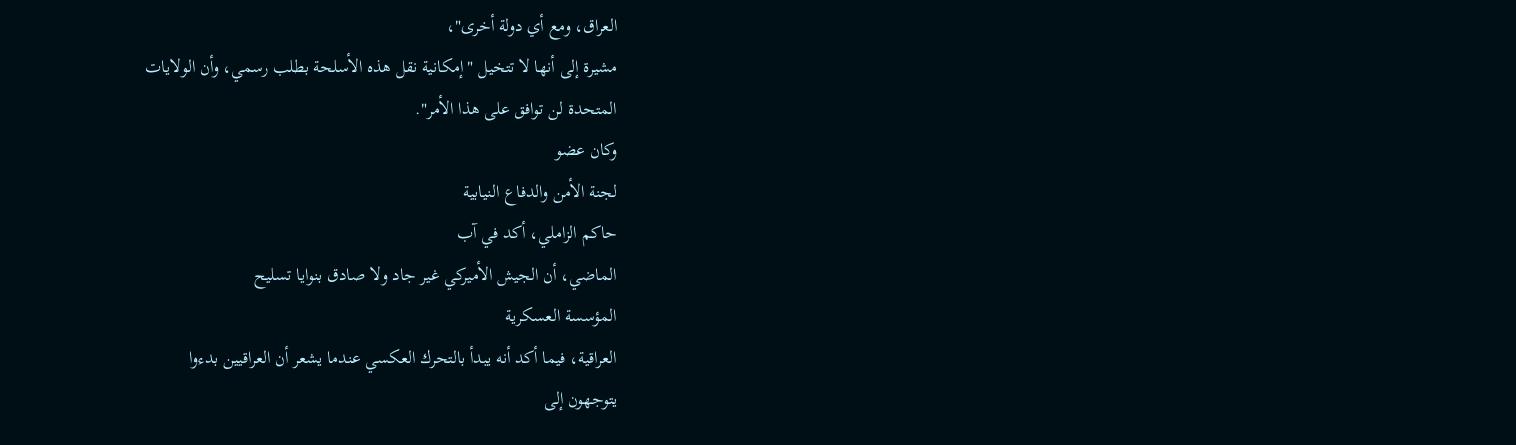العراق، ومع أي دولة أخرى"،
مشيرة إلى أنها لا تتخيل "إمكانية نقل هذه الأسلحة بطلب رسمي، وأن الولايات
المتحدة لن توافق على هذا الأمر".
وكان عضو
لجنة الأمن والدفاع النيابية
حاكم الزاملي، أكد في آب
الماضي، أن الجيش الأميركي غير جاد ولا صادق بنوايا تسليح
المؤسسة العسكرية
العراقية، فيما أكد أنه يبدأ بالتحرك العكسي عندما يشعر أن العراقيين بدءوا
يتوجهون إلى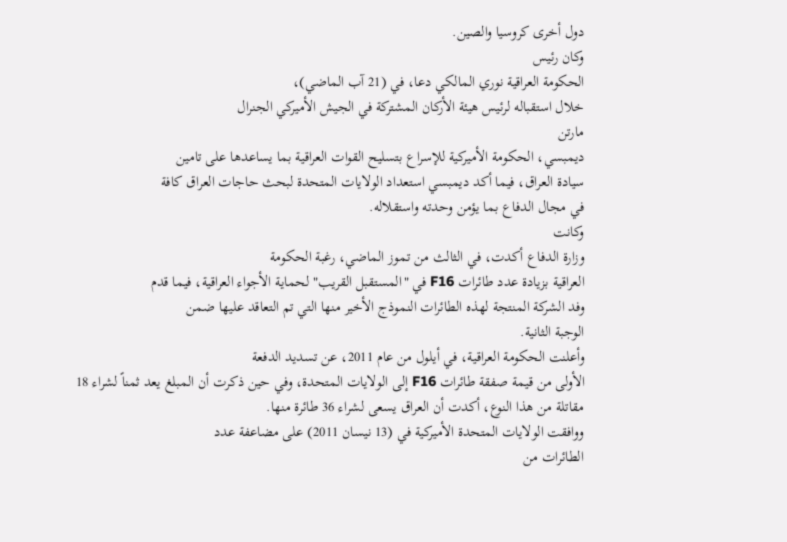دول أخرى كروسيا والصين.
وكان رئيس
الحكومة العراقية نوري المالكي دعا، في (21 آب الماضي)،
خلال استقباله لرئيس هيئة الأركان المشتركة في الجيش الأميركي الجنرال
مارتن
ديمبسي، الحكومة الأميركية للإسراع بتسليح القوات العراقية بما يساعدها على تامين
سيادة العراق، فيما أكد ديمبسي استعداد الولايات المتحدة لبحث حاجات العراق كافة
في مجال الدفاع بما يؤمن وحدته واستقلاله.
وكانت
وزارة الدفاع أكدت، في الثالث من تموز الماضي، رغبة الحكومة
العراقية بزيادة عدد طائرات F16 في "المستقبل القريب" لحماية الأجواء العراقية، فيما قدم
وفد الشركة المنتجة لهذه الطائرات النموذج الأخير منها التي تم التعاقد عليها ضمن
الوجبة الثانية.
وأعلنت الحكومة العراقية، في أيلول من عام 2011، عن تسديد الدفعة
الأولى من قيمة صفقة طائرات F16 إلى الولايات المتحدة، وفي حين ذكرت أن المبلغ يعد ثمناً لشراء 18
مقاتلة من هذا النوع، أكدت أن العراق يسعى لشراء 36 طائرة منها.
ووافقت الولايات المتحدة الأميركية في (13 نيسان 2011) على مضاعفة عدد
الطائرات من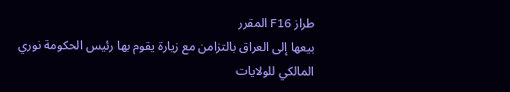طراز F16 المقرر
بيعها إلى العراق بالتزامن مع زيارة يقوم بها رئيس الحكومة نوري
المالكي للولايات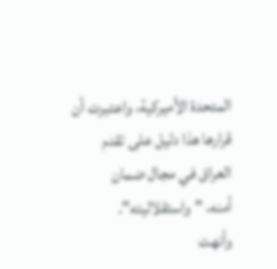المتحدة الأميركية، واعتبرت أن قرارها هذا دليل على تقدم العراق في مجال ضمان
أمنه، "واستقلاليته".
وأنهت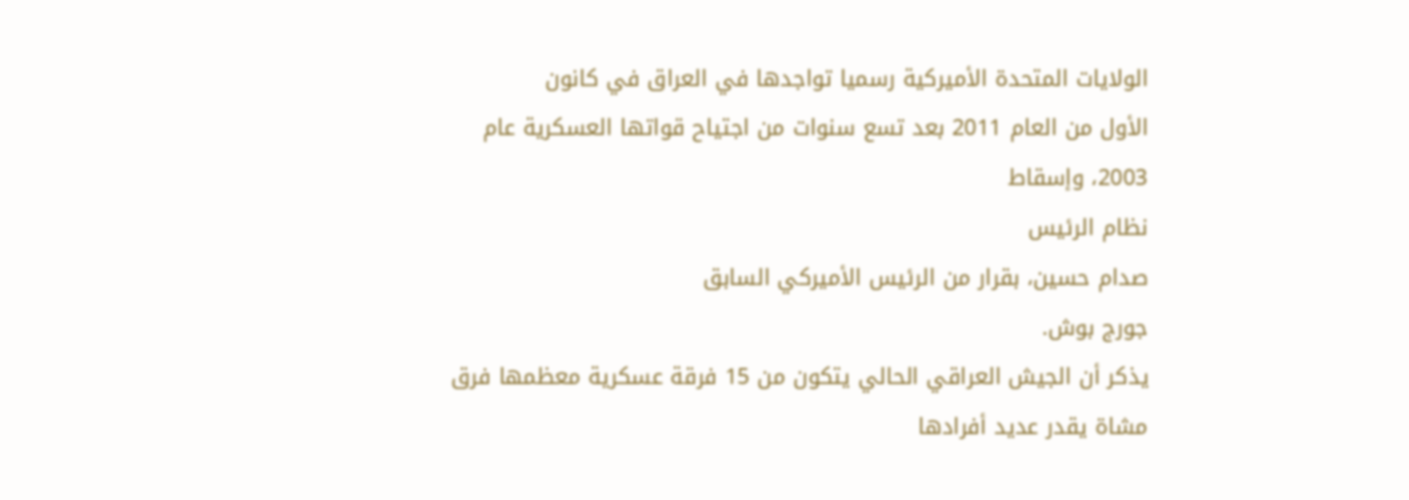الولايات المتحدة الأميركية رسميا تواجدها في العراق في كانون
الأول من العام 2011 بعد تسع سنوات من اجتياح قواتها العسكرية عام 2003، وإسقاط
نظام الرئيس
صدام حسين، بقرار من الرئيس الأميركي السابق
جورج بوش.
يذكر أن الجيش العراقي الحالي يتكون من 15 فرقة عسكرية معظمها فرق
مشاة يقدر عديد أفرادها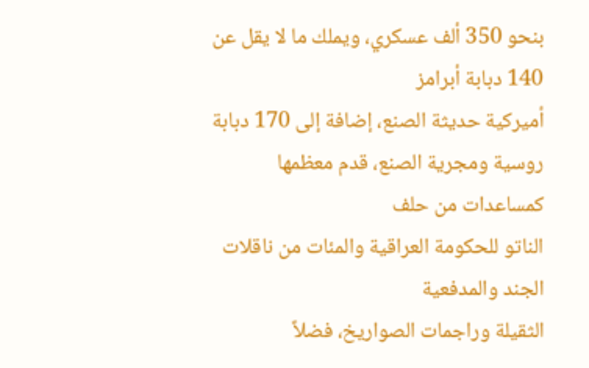بنحو 350 ألف عسكري، ويملك ما لا يقل عن 140 دبابة أبرامز
أميركية حديثة الصنع، إضافة إلى 170 دبابة روسية ومجرية الصنع، قدم معظمها
كمساعدات من حلف
الناتو للحكومة العراقية والمئات من ناقلات الجند والمدفعية
الثقيلة وراجمات الصواريخ، فضلاً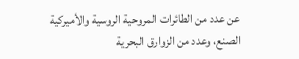عن عدد من الطائرات المروحية الروسية والأميركية
الصنع، وعدد من الزوارق البحرية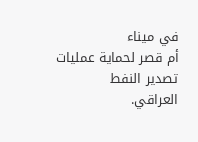في ميناء
أم قصر لحماية عمليات تصدير النفط
العراقي.